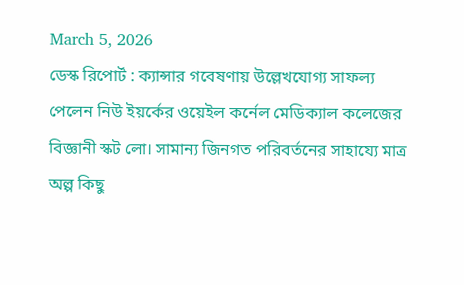March 5, 2026
ডেস্ক রিপোর্ট : ক্যান্সার গবেষণায় উল্লেখযোগ্য সাফল্য পেলেন নিউ ইয়র্কের ওয়েইল কর্নেল মেডিক্যাল কলেজের বিজ্ঞানী স্কট লো। সামান্য জিনগত পরিবর্তনের সাহায্যে মাত্র অল্প কিছু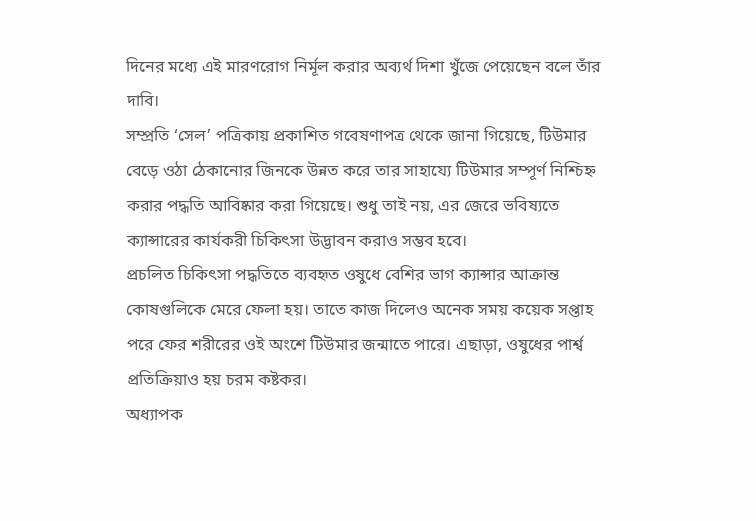দিনের মধ্যে এই মারণরোগ নির্মূল করার অব্যর্থ দিশা খুঁজে পেয়েছেন বলে তাঁর দাবি।
সম্প্রতি ‘সেল’ পত্রিকায় প্রকাশিত গবেষণাপত্র থেকে জানা গিয়েছে, টিউমার বেড়ে ওঠা ঠেকানোর জিনকে উন্নত করে তার সাহায্যে টিউমার সম্পূর্ণ নিশ্চিহ্ন করার পদ্ধতি আবিষ্কার করা গিয়েছে। শুধু তাই নয়, এর জেরে ভবিষ্যতে ক্যান্সারের কার্যকরী চিকিৎসা উদ্ভাবন করাও সম্ভব হবে।
প্রচলিত চিকিৎসা পদ্ধতিতে ব্যবহৃত ওষুধে বেশির ভাগ ক্যান্সার আক্রান্ত কোষগুলিকে মেরে ফেলা হয়। তাতে কাজ দিলেও অনেক সময় কয়েক সপ্তাহ পরে ফের শরীরের ওই অংশে টিউমার জন্মাতে পারে। এছাড়া, ওষুধের পার্শ্ব প্রতিক্রিয়াও হয় চরম কষ্টকর।
অধ্যাপক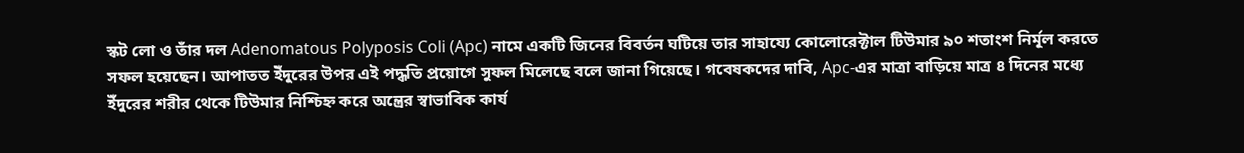স্কট লো ও তাঁর দল Adenomatous Polyposis Coli (Apc) নামে একটি জিনের বিবর্তন ঘটিয়ে তার সাহায্যে কোলোরেক্টাল টিউমার ৯০ শতাংশ নির্মূল করতে সফল হয়েছেন। আপাতত ইঁদুরের উপর এই পদ্ধতি প্রয়োগে সুফল মিলেছে বলে জানা গিয়েছে। গবেষকদের দাবি, Apc-এর মাত্রা বাড়িয়ে মাত্র ৪ দিনের মধ্যে ইঁদুরের শরীর থেকে টিউমার নিশ্চিহ্ন করে অন্ত্রের স্বাভাবিক কার্য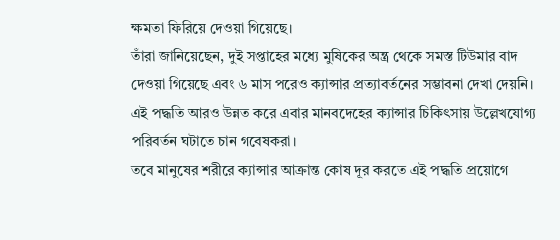ক্ষমতা ফিরিয়ে দেওয়া গিয়েছে।
তাঁরা জানিয়েছেন, দুই সপ্তাহের মধ্যে মুষিকের অন্ত্র থেকে সমস্ত টিউমার বাদ দেওয়া গিয়েছে এবং ৬ মাস পরেও ক্যান্সার প্রত্যাবর্তনের সম্ভাবনা দেখা দেয়নি। এই পদ্ধতি আরও উন্নত করে এবার মানবদেহের ক্যান্সার চিকিৎসায় উল্লেখযোগ্য পরিবর্তন ঘটাতে চান গবেষকরা।
তবে মানুষের শরীরে ক্যান্সার আক্রান্ত কোষ দূর করতে এই পদ্ধতি প্রয়োগে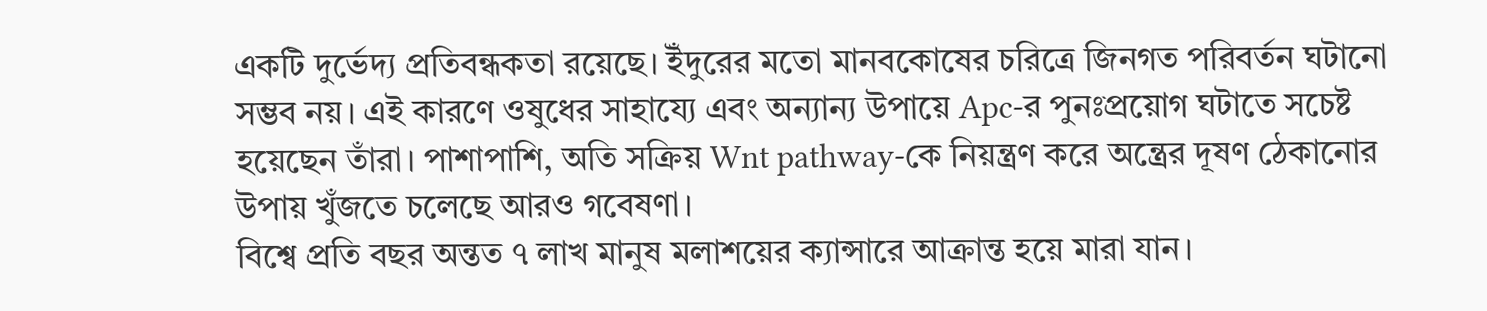একটি দুর্ভেদ্য প্রতিবন্ধকতা রয়েছে। ইঁদুরের মতো মানবকোষের চরিত্রে জিনগত পরিবর্তন ঘটানো সম্ভব নয়। এই কারণে ওষুধের সাহায্যে এবং অন্যান্য উপায়ে Apc-র পুনঃপ্রয়োগ ঘটাতে সচেষ্ট হয়েছেন তাঁরা। পাশাপাশি, অতি সক্রিয় Wnt pathway-কে নিয়ন্ত্রণ করে অন্ত্রের দূষণ ঠেকানোর উপায় খুঁজতে চলেছে আরও গবেষণা।
বিশ্বে প্রতি বছর অন্তত ৭ লাখ মানুষ মলাশয়ের ক্যান্সারে আক্রান্ত হয়ে মারা যান।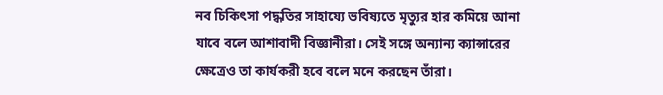নব চিকিৎসা পদ্ধতির সাহায্যে ভবিষ্যতে মৃত্যুর হার কমিয়ে আনা যাবে বলে আশাবাদী বিজ্ঞানীরা। সেই সঙ্গে অন্যান্য ক্যান্সারের ক্ষেত্রেও তা কার্যকরী হবে বলে মনে করছেন তাঁরা।